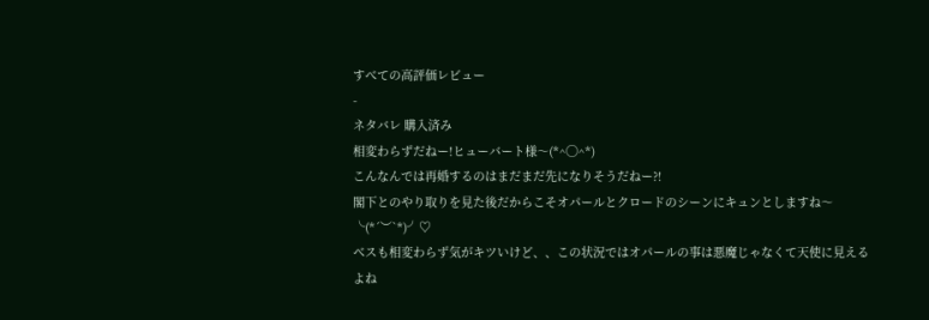すべての高評価レビュー
-
ネタバレ 購入済み
相変わらずだねー!ヒューバート様〜(*^◯^*)
こんなんでは再婚するのはまだまだ先になりそうだねー⁈
閣下とのやり取りを見た後だからこそオパールとクロードのシーンにキュンとしますね〜╰(*´︶`*)╯♡
ベスも相変わらず気がキツいけど、、この状況ではオパールの事は悪魔じゃなくて天使に見えるよね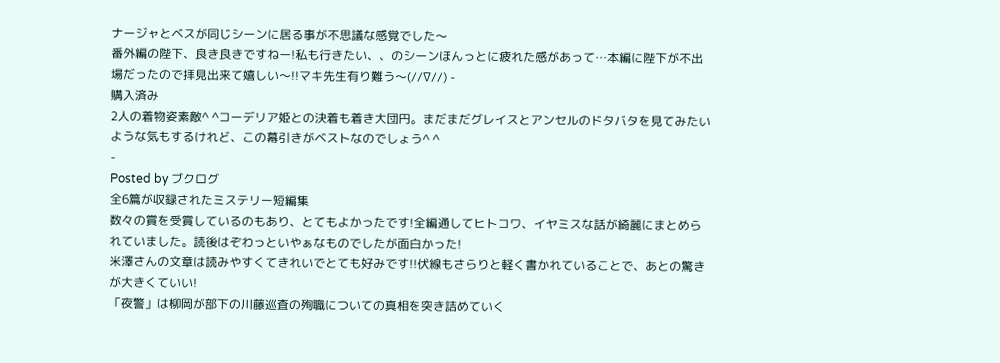ナージャとベスが同じシーンに居る事が不思議な感覚でした〜
番外編の陛下、良き良きですねー!私も行きたい、、のシーンほんっとに疲れた感があって…本編に陛下が不出場だったので拝見出来て嬉しい〜!!マキ先生有り難う〜(//∇//) -
購入済み
2人の着物姿素敵^ ^コーデリア姫との決着も着き大団円。まだまだグレイスとアンセルのドタバタを見てみたいような気もするけれど、この幕引きがベストなのでしょう^ ^
-
Posted by ブクログ
全6篇が収録されたミステリー短編集
数々の賞を受賞しているのもあり、とてもよかったです!全編通してヒトコワ、イヤミスな話が綺麗にまとめられていました。読後はぞわっといやぁなものでしたが面白かった!
米澤さんの文章は読みやすくてきれいでとても好みです!!伏線もさらりと軽く書かれていることで、あとの驚きが大きくていい!
「夜警」は柳岡が部下の川藤巡査の殉職についての真相を突き詰めていく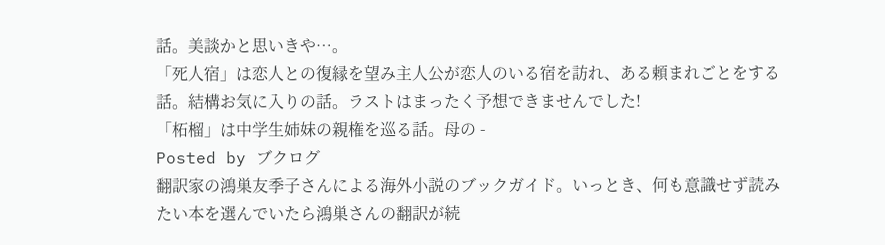話。美談かと思いきや…。
「死人宿」は恋人との復縁を望み主人公が恋人のいる宿を訪れ、ある頼まれごとをする話。結構お気に入りの話。ラストはまったく予想できませんでした!
「柘榴」は中学生姉妹の親権を巡る話。母の -
Posted by ブクログ
翻訳家の鴻巣友季子さんによる海外小説のブックガイド。いっとき、何も意識せず読みたい本を選んでいたら鴻巣さんの翻訳が続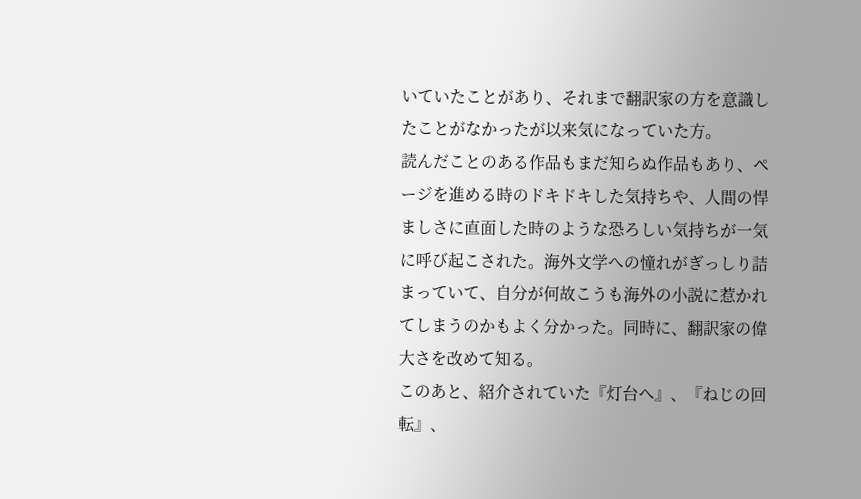いていたことがあり、それまで翻訳家の方を意識したことがなかったが以来気になっていた方。
読んだことのある作品もまだ知らぬ作品もあり、ページを進める時のドキドキした気持ちや、人間の悍ましさに直面した時のような恐ろしい気持ちが一気に呼び起こされた。海外文学への憧れがぎっしり詰まっていて、自分が何故こうも海外の小説に惹かれてしまうのかもよく分かった。同時に、翻訳家の偉大さを改めて知る。
このあと、紹介されていた『灯台へ』、『ねじの回転』、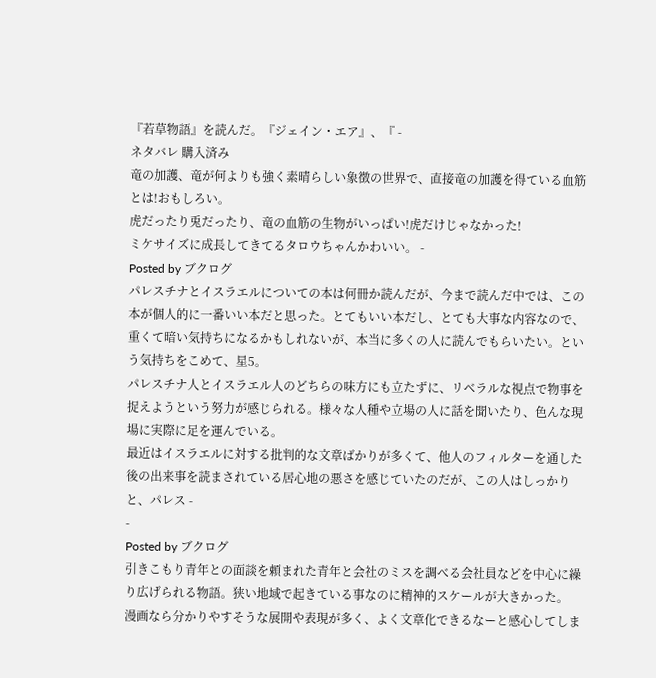『若草物語』を読んだ。『ジェイン・エア』、『 -
ネタバレ 購入済み
竜の加護、竜が何よりも強く素晴らしい象徴の世界で、直接竜の加護を得ている血筋とは!おもしろい。
虎だったり兎だったり、竜の血筋の生物がいっぱい!虎だけじゃなかった!
ミケサイズに成長してきてるタロウちゃんかわいい。 -
Posted by ブクログ
パレスチナとイスラエルについての本は何冊か読んだが、今まで読んだ中では、この本が個人的に一番いい本だと思った。とてもいい本だし、とても大事な内容なので、重くて暗い気持ちになるかもしれないが、本当に多くの人に読んでもらいたい。という気持ちをこめて、星5。
パレスチナ人とイスラエル人のどちらの味方にも立たずに、リベラルな視点で物事を捉えようという努力が感じられる。様々な人種や立場の人に話を聞いたり、色んな現場に実際に足を運んでいる。
最近はイスラエルに対する批判的な文章ばかりが多くて、他人のフィルターを通した後の出来事を読まされている居心地の悪さを感じていたのだが、この人はしっかりと、パレス -
-
Posted by ブクログ
引きこもり青年との面談を頼まれた青年と会社のミスを調べる会社員などを中心に繰り広げられる物語。狭い地域で起きている事なのに精神的スケールが大きかった。
漫画なら分かりやすそうな展開や表現が多く、よく文章化できるなーと感心してしま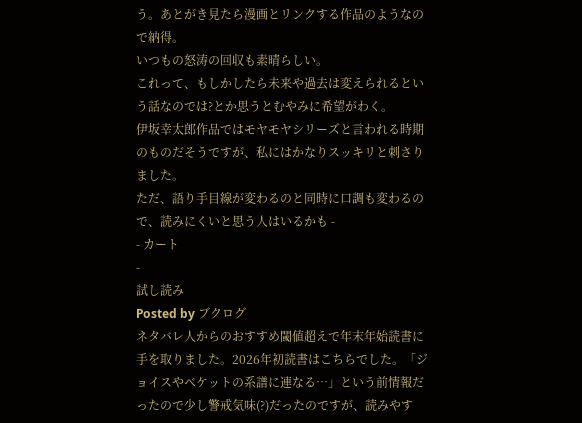う。あとがき見たら漫画とリンクする作品のようなので納得。
いつもの怒涛の回収も素晴らしい。
これって、もしかしたら未来や過去は変えられるという話なのでは?とか思うとむやみに希望がわく。
伊坂幸太郎作品ではモヤモヤシリーズと言われる時期のものだそうですが、私にはかなりスッキリと刺さりました。
ただ、語り手目線が変わるのと同時に口調も変わるので、読みにくいと思う人はいるかも -
- カート
-
試し読み
Posted by ブクログ
ネタバレ人からのおすすめ閾値超えで年末年始読書に手を取りました。2026年初読書はこちらでした。「ジョイスやベケットの系譜に連なる…」という前情報だったので少し警戒気味(?)だったのですが、読みやす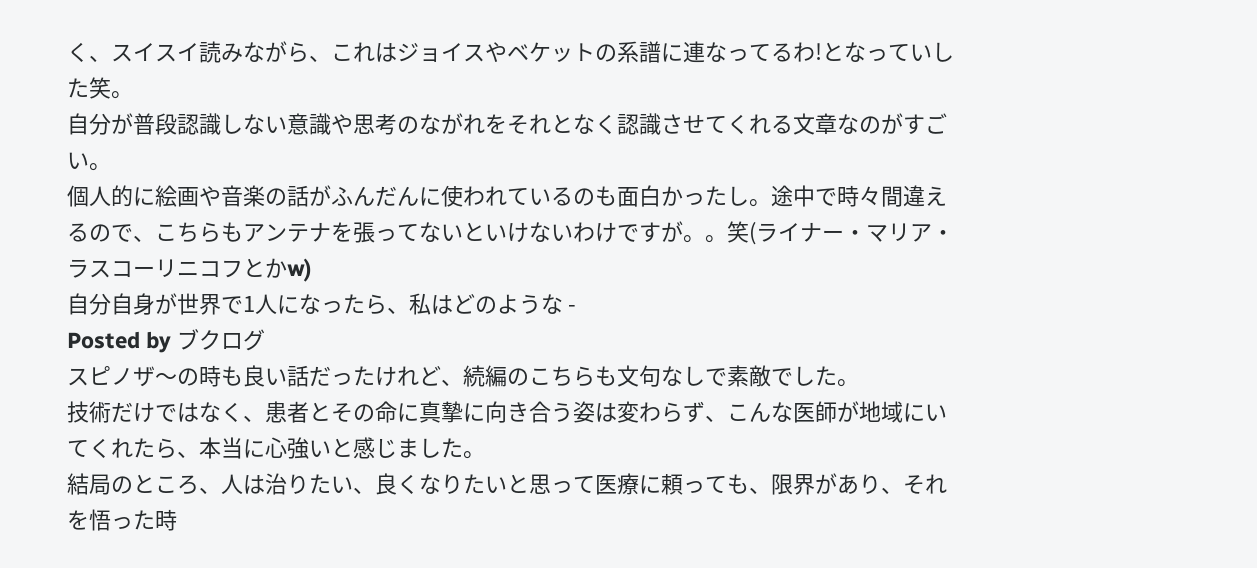く、スイスイ読みながら、これはジョイスやベケットの系譜に連なってるわ!となっていした笑。
自分が普段認識しない意識や思考のながれをそれとなく認識させてくれる文章なのがすごい。
個人的に絵画や音楽の話がふんだんに使われているのも面白かったし。途中で時々間違えるので、こちらもアンテナを張ってないといけないわけですが。。笑(ライナー・マリア・ラスコーリニコフとかw)
自分自身が世界で1人になったら、私はどのような -
Posted by ブクログ
スピノザ〜の時も良い話だったけれど、続編のこちらも文句なしで素敵でした。
技術だけではなく、患者とその命に真摯に向き合う姿は変わらず、こんな医師が地域にいてくれたら、本当に心強いと感じました。
結局のところ、人は治りたい、良くなりたいと思って医療に頼っても、限界があり、それを悟った時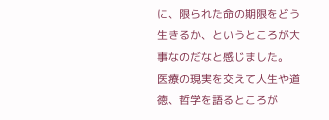に、限られた命の期限をどう生きるか、というところが大事なのだなと感じました。
医療の現実を交えて人生や道徳、哲学を語るところが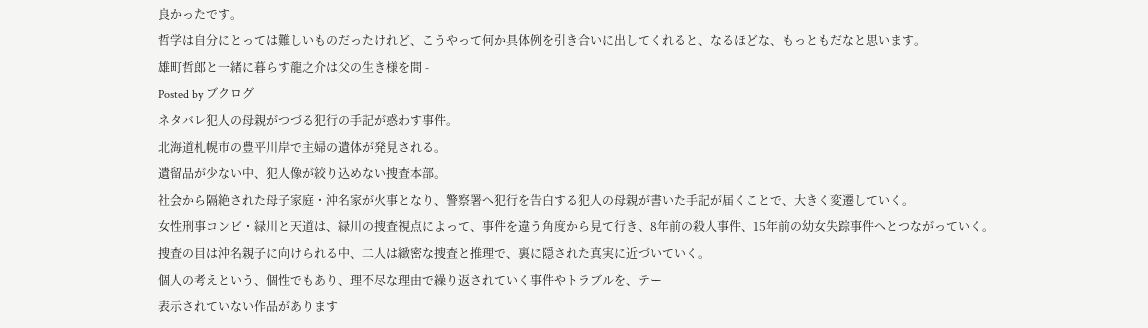良かったです。
哲学は自分にとっては難しいものだったけれど、こうやって何か具体例を引き合いに出してくれると、なるほどな、もっともだなと思います。
雄町哲郎と一緒に暮らす龍之介は父の生き様を間 -
Posted by ブクログ
ネタバレ犯人の母親がつづる犯行の手記が惑わす事件。
北海道札幌市の豊平川岸で主婦の遺体が発見される。
遺留品が少ない中、犯人像が絞り込めない捜査本部。
社会から隔絶された母子家庭・沖名家が火事となり、警察署へ犯行を告白する犯人の母親が書いた手記が届くことで、大きく変遷していく。
女性刑事コンビ・緑川と天道は、緑川の捜査視点によって、事件を違う角度から見て行き、8年前の殺人事件、15年前の幼女失踪事件へとつながっていく。
捜査の目は沖名親子に向けられる中、二人は緻密な捜査と推理で、裏に隠された真実に近づいていく。
個人の考えという、個性でもあり、理不尽な理由で繰り返されていく事件やトラブルを、テー
表示されていない作品があります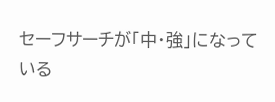セーフサーチが「中・強」になっている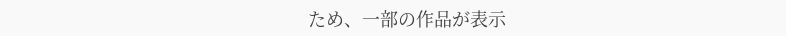ため、一部の作品が表示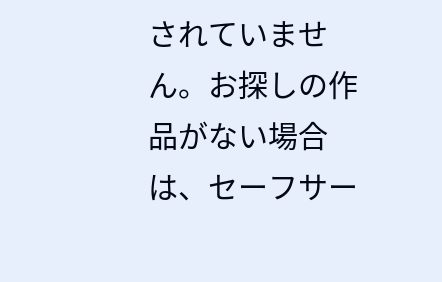されていません。お探しの作品がない場合は、セーフサー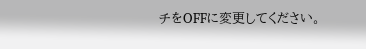チをOFFに変更してください。